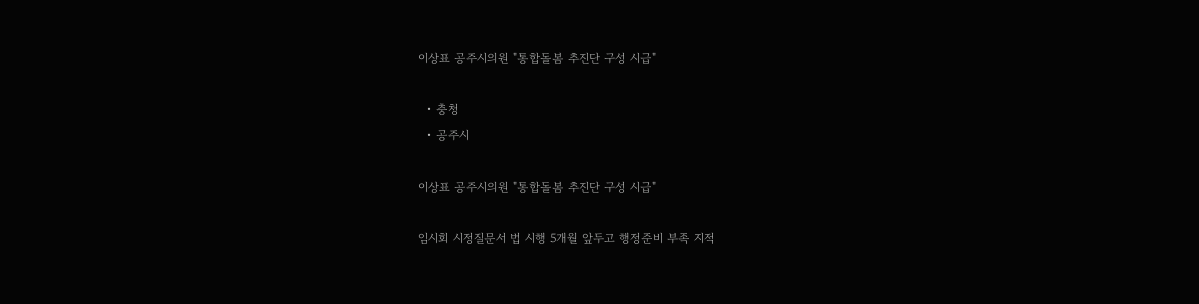이상표 공주시의원 "통합돌봄 추진단 구성 시급"

  • 충청
  • 공주시

이상표 공주시의원 "통합돌봄 추진단 구성 시급"

임시회 시정질문서 법 시행 5개월 앞두고 행정준비 부족 지적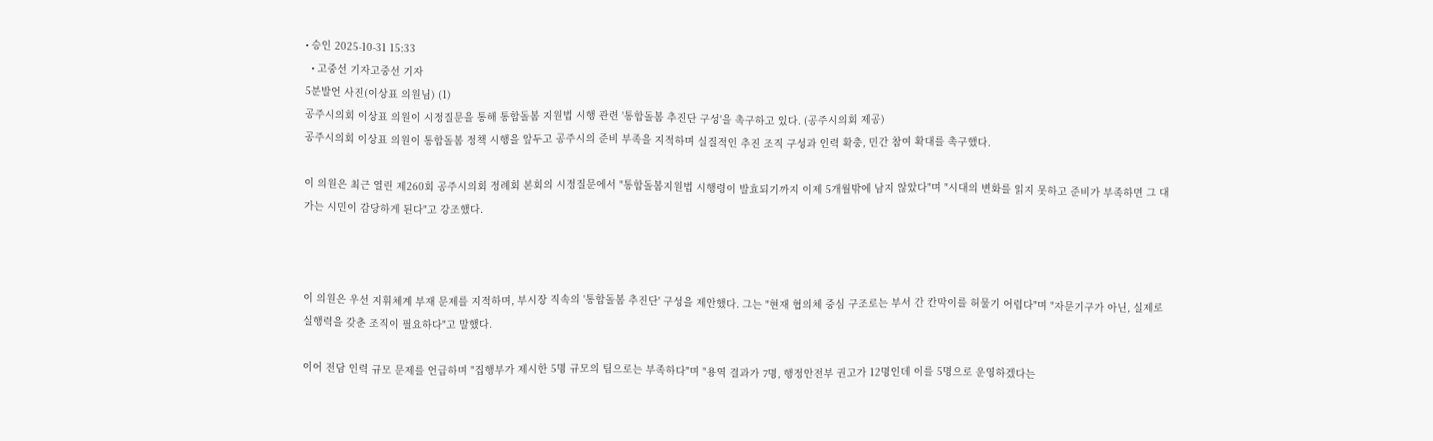• 승인 2025-10-31 15:33
  • 고중선 기자고중선 기자
5분발언 사진(이상표 의원님) (1)
공주시의회 이상표 의원이 시정질문을 통해 통합돌봄 지원법 시행 관련 '통합돌봄 추진단 구성'을 촉구하고 있다. (공주시의회 제공)
공주시의회 이상표 의원이 통합돌봄 정책 시행을 앞두고 공주시의 준비 부족을 지적하며 실질적인 추진 조직 구성과 인력 확충, 민간 참여 확대를 촉구했다.

이 의원은 최근 열린 제260회 공주시의회 정례회 본회의 시정질문에서 "통합돌봄지원법 시행령이 발효되기까지 이제 5개월밖에 남지 않았다"며 "시대의 변화를 읽지 못하고 준비가 부족하면 그 대가는 시민이 감당하게 된다"고 강조했다.



이 의원은 우선 지휘체계 부재 문제를 지적하며, 부시장 직속의 '통합돌봄 추진단' 구성을 제안했다. 그는 "현재 협의체 중심 구조로는 부서 간 칸막이를 허물기 어렵다"며 "자문기구가 아닌, 실제로 실행력을 갖춘 조직이 필요하다"고 말했다.

이어 전담 인력 규모 문제를 언급하며 "집행부가 제시한 5명 규모의 팀으로는 부족하다"며 "용역 결과가 7명, 행정안전부 권고가 12명인데 이를 5명으로 운영하겠다는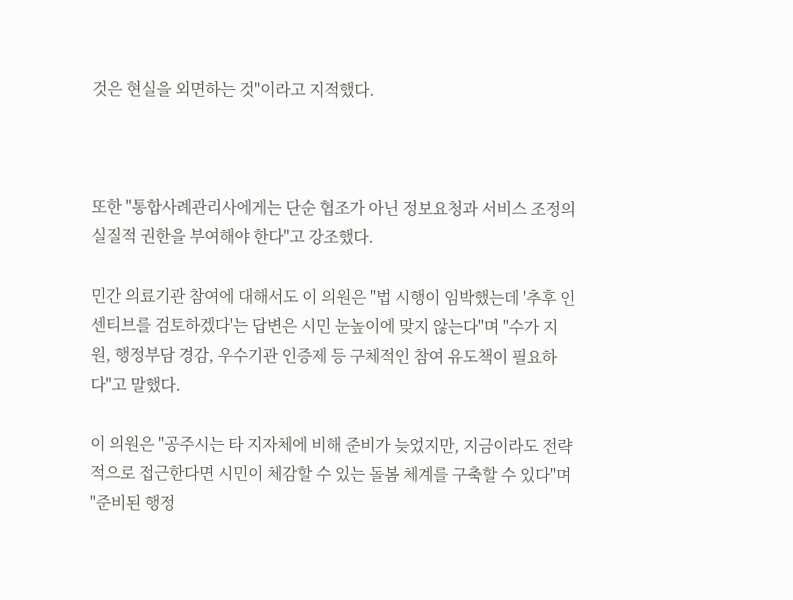것은 현실을 외면하는 것"이라고 지적했다.



또한 "통합사례관리사에게는 단순 협조가 아닌 정보요청과 서비스 조정의 실질적 권한을 부여해야 한다"고 강조했다.

민간 의료기관 참여에 대해서도 이 의원은 "법 시행이 임박했는데 '추후 인센티브를 검토하겠다'는 답변은 시민 눈높이에 맞지 않는다"며 "수가 지원, 행정부담 경감, 우수기관 인증제 등 구체적인 참여 유도책이 필요하다"고 말했다.

이 의원은 "공주시는 타 지자체에 비해 준비가 늦었지만, 지금이라도 전략적으로 접근한다면 시민이 체감할 수 있는 돌봄 체계를 구축할 수 있다"며 "준비된 행정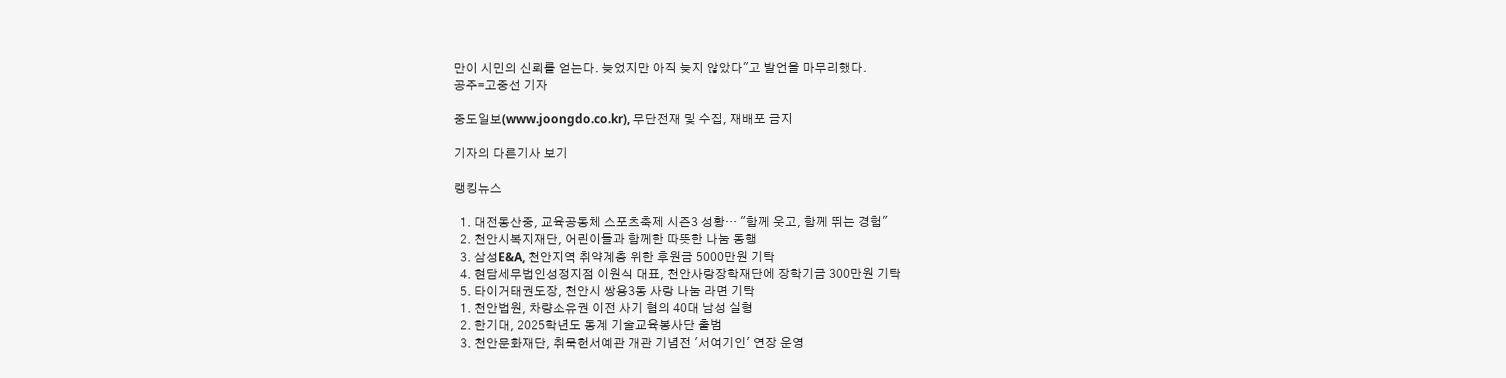만이 시민의 신뢰를 얻는다. 늦었지만 아직 늦지 않았다"고 발언을 마무리했다.
공주=고중선 기자

중도일보(www.joongdo.co.kr), 무단전재 및 수집, 재배포 금지

기자의 다른기사 보기

랭킹뉴스

  1. 대전동산중, 교육공동체 스포츠축제 시즌3 성황… "함께 웃고, 함께 뛰는 경험"
  2. 천안시복지재단, 어린이들과 함께한 따뜻한 나눔 동행
  3. 삼성E&A, 천안지역 취약계층 위한 후원금 5000만원 기탁
  4. 현담세무법인성정지점 이원식 대표, 천안사랑장학재단에 장학기금 300만원 기탁
  5. 타이거태권도장, 천안시 쌍용3동 사랑 나눔 라면 기탁
  1. 천안법원, 차량소유권 이전 사기 혐의 40대 남성 실형
  2. 한기대, 2025학년도 동계 기술교육봉사단 출범
  3. 천안문화재단, 취묵헌서예관 개관 기념전 '서여기인' 연장 운영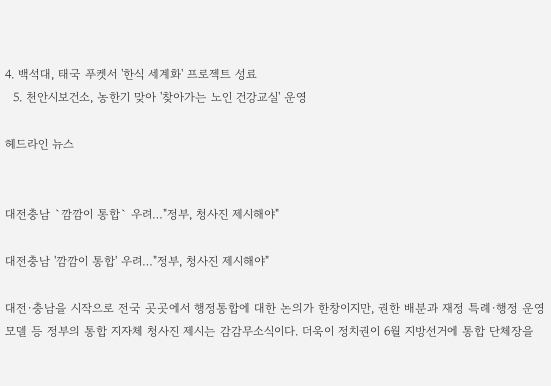4. 백석대, 태국 푸켓서 '한식 세계화' 프로젝트 성료
  5. 천안시보건소, 농한기 맞아 '찾아가는 노인 건강교실' 운영

헤드라인 뉴스


대전충남 `깜깜이 통합` 우려…"정부, 청사진 제시해야"

대전충남 '깜깜이 통합' 우려…"정부, 청사진 제시해야"

대전·충남을 시작으로 전국 곳곳에서 행정통합에 대한 논의가 한창이지만, 권한 배분과 재정 특례·행정 운영 모델 등 정부의 통합 지자체 청사진 제시는 감감무소식이다. 더욱이 정치권이 6월 지방선거에 통합 단체장을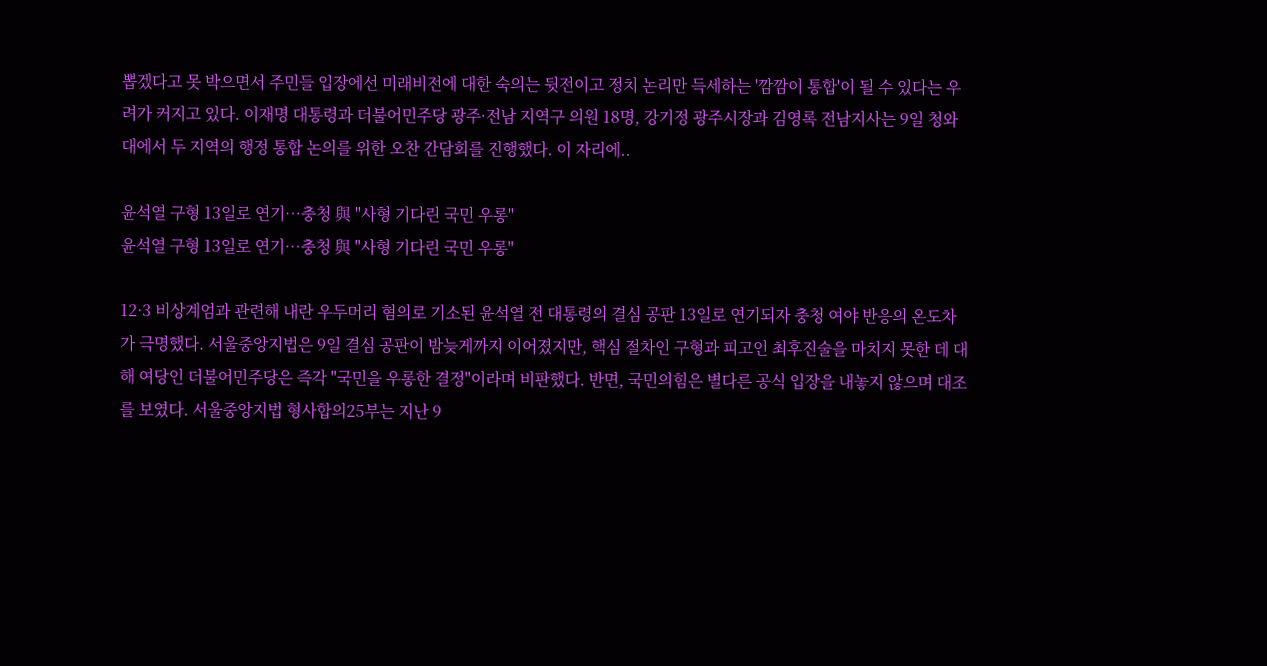뽑겠다고 못 박으면서 주민들 입장에선 미래비전에 대한 숙의는 뒷전이고 정치 논리만 득세하는 '깜깜이 통합'이 될 수 있다는 우려가 커지고 있다. 이재명 대통령과 더불어민주당 광주·전남 지역구 의원 18명, 강기정 광주시장과 김영록 전남지사는 9일 청와대에서 두 지역의 행정 통합 논의를 위한 오찬 간담회를 진행했다. 이 자리에..

윤석열 구형 13일로 연기…충청 與 "사형 기다린 국민 우롱"
윤석열 구형 13일로 연기…충청 與 "사형 기다린 국민 우롱"

12·3 비상계엄과 관련해 내란 우두머리 혐의로 기소된 윤석열 전 대통령의 결심 공판 13일로 연기되자 충청 여야 반응의 온도차가 극명했다. 서울중앙지법은 9일 결심 공판이 밤늦게까지 이어졌지만, 핵심 절차인 구형과 피고인 최후진술을 마치지 못한 데 대해 여당인 더불어민주당은 즉각 "국민을 우롱한 결정"이라며 비판했다. 반면, 국민의힘은 별다른 공식 입장을 내놓지 않으며 대조를 보였다. 서울중앙지법 형사합의25부는 지난 9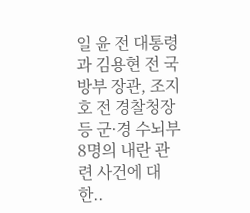일 윤 전 대통령과 김용현 전 국방부 장관, 조지호 전 경찰청장 등 군·경 수뇌부 8명의 내란 관련 사건에 대한..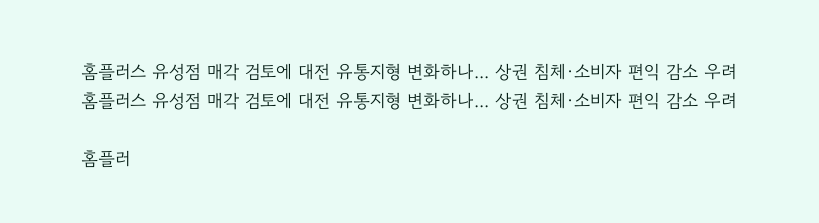홈플러스 유성점 매각 검토에 대전 유통지형 변화하나... 상권 침체·소비자 편익 감소 우려
홈플러스 유성점 매각 검토에 대전 유통지형 변화하나... 상권 침체·소비자 편익 감소 우려

홈플러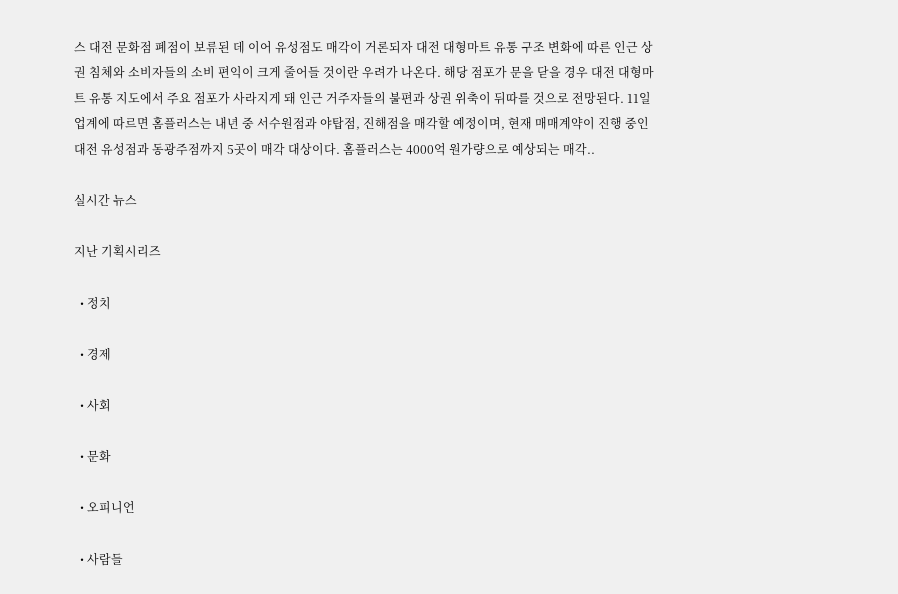스 대전 문화점 폐점이 보류된 데 이어 유성점도 매각이 거론되자 대전 대형마트 유통 구조 변화에 따른 인근 상권 침체와 소비자들의 소비 편익이 크게 줄어들 것이란 우려가 나온다. 해당 점포가 문을 닫을 경우 대전 대형마트 유통 지도에서 주요 점포가 사라지게 돼 인근 거주자들의 불편과 상권 위축이 뒤따를 것으로 전망된다. 11일 업계에 따르면 홈플러스는 내년 중 서수원점과 야탑점, 진해점을 매각할 예정이며, 현재 매매계약이 진행 중인 대전 유성점과 동광주점까지 5곳이 매각 대상이다. 홈플러스는 4000억 원가량으로 예상되는 매각..

실시간 뉴스

지난 기획시리즈

  • 정치

  • 경제

  • 사회

  • 문화

  • 오피니언

  • 사람들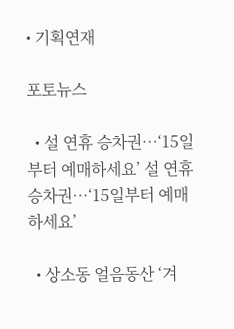• 기획연재

포토뉴스

  • 설 연휴 승차권…‘15일부터 예매하세요’ 설 연휴 승차권…‘15일부터 예매하세요’

  • 상소동 얼음동산 ‘겨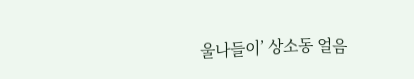울나들이’ 상소동 얼음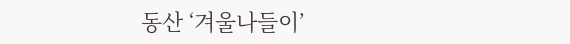동산 ‘겨울나들이’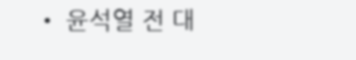• 윤석열 전 대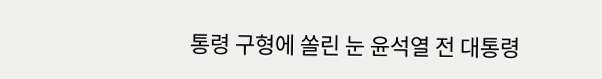통령 구형에 쏠린 눈 윤석열 전 대통령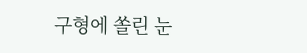구형에 쏠린 눈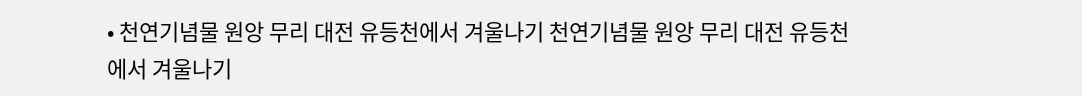• 천연기념물 원앙 무리 대전 유등천에서 겨울나기 천연기념물 원앙 무리 대전 유등천에서 겨울나기